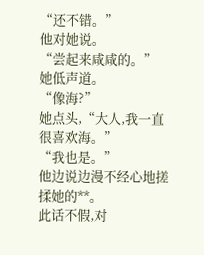“还不错。”
他对她说。
“尝起来咸咸的。”
她低声道。
“像海?”
她点头,“大人,我一直很喜欢海。”
“我也是。”
他边说边漫不经心地搓揉她的**。
此话不假,对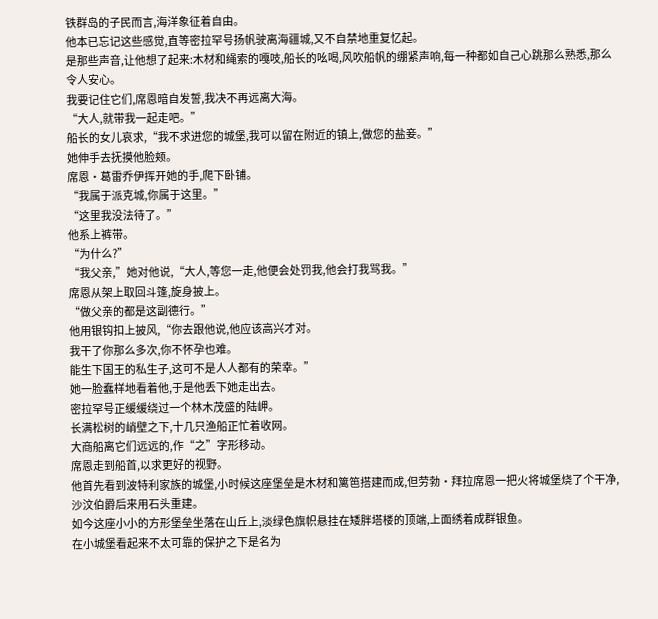铁群岛的子民而言,海洋象征着自由。
他本已忘记这些感觉,直等密拉罕号扬帆驶离海疆城,又不自禁地重复忆起。
是那些声音,让他想了起来:木材和绳索的嘎吱,船长的吆喝,风吹船帆的绷紧声响,每一种都如自己心跳那么熟悉,那么令人安心。
我要记住它们,席恩暗自发誓,我决不再远离大海。
“大人,就带我一起走吧。”
船长的女儿哀求,“我不求进您的城堡,我可以留在附近的镇上,做您的盐妾。”
她伸手去抚摸他脸颊。
席恩·葛雷乔伊挥开她的手,爬下卧铺。
“我属于派克城,你属于这里。”
“这里我没法待了。”
他系上裤带。
“为什么?”
“我父亲,”她对他说,“大人,等您一走,他便会处罚我,他会打我骂我。”
席恩从架上取回斗篷,旋身披上。
“做父亲的都是这副德行。”
他用银钩扣上披风,“你去跟他说,他应该高兴才对。
我干了你那么多次,你不怀孕也难。
能生下国王的私生子,这可不是人人都有的荣幸。”
她一脸蠢样地看着他,于是他丢下她走出去。
密拉罕号正缓缓绕过一个林木茂盛的陆岬。
长满松树的峭壁之下,十几只渔船正忙着收网。
大商船离它们远远的,作“之”字形移动。
席恩走到船首,以求更好的视野。
他首先看到波特利家族的城堡,小时候这座堡垒是木材和篱笆搭建而成,但劳勃·拜拉席恩一把火将城堡烧了个干净,沙汶伯爵后来用石头重建。
如今这座小小的方形堡垒坐落在山丘上,淡绿色旗帜悬挂在矮胖塔楼的顶端,上面绣着成群银鱼。
在小城堡看起来不太可靠的保护之下是名为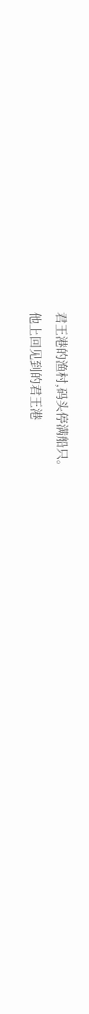君王港的渔村,码头停满船只。
他上回见到的君王港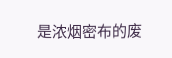是浓烟密布的废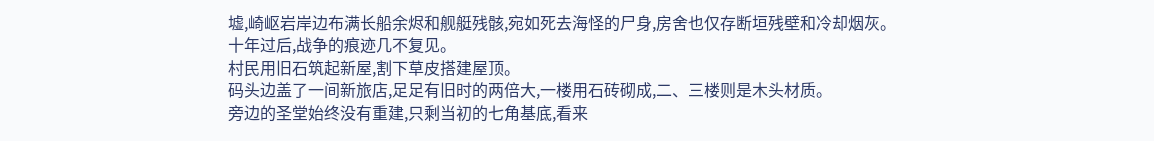墟,崎岖岩岸边布满长船余烬和舰艇残骸,宛如死去海怪的尸身,房舍也仅存断垣残壁和冷却烟灰。
十年过后,战争的痕迹几不复见。
村民用旧石筑起新屋,割下草皮搭建屋顶。
码头边盖了一间新旅店,足足有旧时的两倍大,一楼用石砖砌成,二、三楼则是木头材质。
旁边的圣堂始终没有重建,只剩当初的七角基底,看来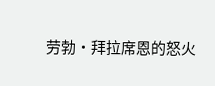劳勃·拜拉席恩的怒火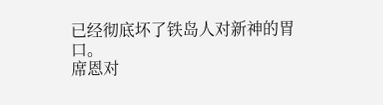已经彻底坏了铁岛人对新神的胃口。
席恩对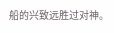船的兴致远胜过对神。